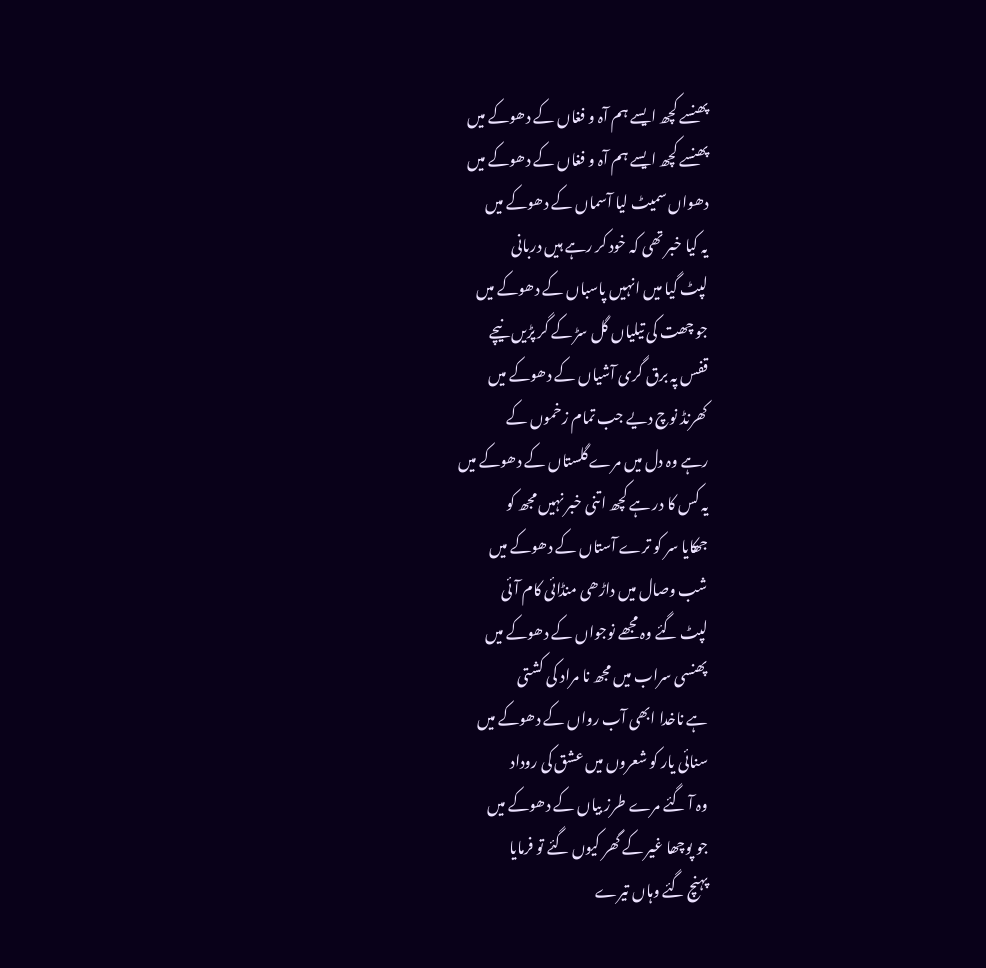پھنسے کچھ ایسے ہم آہ و فغاں کے دھوکے میں
پھنسے کچھ ایسے ہم آہ و فغاں کے دھوکے میں
دھواں سمیٹ لیا آسماں کے دھوکے میں
یہ کیا خبر تھی کہ خود کر رہے ہیں دربانی
لپٹ گیا میں انہیں پاسباں کے دھوکے میں
جو چھت کی تیلیاں گل سڑ کے گر پڑیں نیچے
قفس پہ برق گری آشیاں کے دھوکے میں
کھرنڈ نوچ دیے جب تمام زخموں کے
رہے وہ دل میں مرے گلستاں کے دھوکے میں
یہ کس کا در ہے کچھ اتنی خبر نہیں مجھ کو
جھکایا سر کو ترے آستاں کے دھوکے میں
شب وصال میں داڑھی منڈائی کام آئی
لپٹ گئے وہ مجھے نوجواں کے دھوکے میں
پھنسی سراب میں مجھ نا مراد کی کشتی
ہے ناخدا ابھی آب رواں کے دھوکے میں
سنائی یار کو شعروں میں عشق کی روداد
وہ آ گئے مرے طرز بیاں کے دھوکے میں
جو پوچھا غیر کے گھر کیوں گئے تو فرمایا
پہنچ گئے وہاں تیرے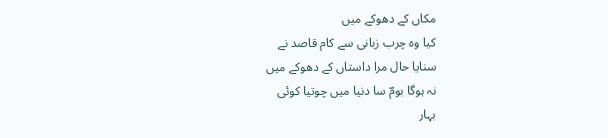مکاں کے دھوکے میں
کیا وہ چرب زبانی سے کام قاصد نے
سنایا حال مرا داستاں کے دھوکے میں
نہ ہوگا بومؔ سا دنیا میں چوتیا کوئی
بہار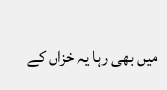میں بھی رہا یہ خزاں کے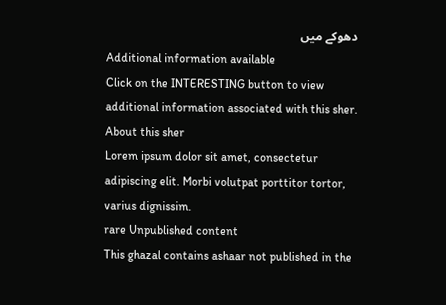دھوکے میں
Additional information available
Click on the INTERESTING button to view additional information associated with this sher.
About this sher
Lorem ipsum dolor sit amet, consectetur adipiscing elit. Morbi volutpat porttitor tortor, varius dignissim.
rare Unpublished content
This ghazal contains ashaar not published in the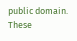public domain. These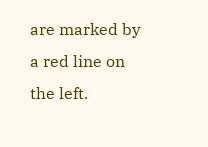are marked by a red line on the left.